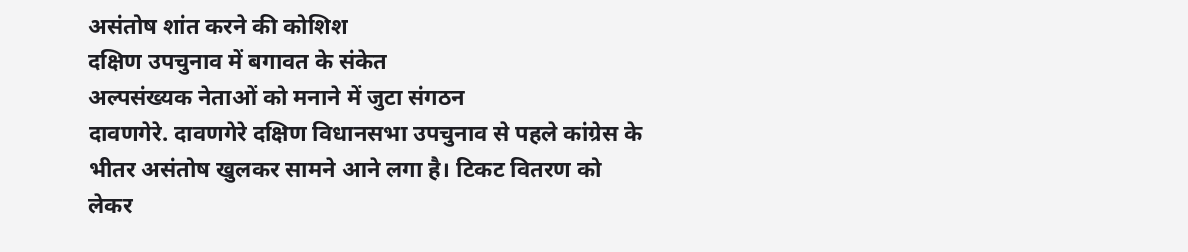असंतोष शांत करने की कोशिश
दक्षिण उपचुनाव में बगावत के संकेत
अल्पसंख्यक नेताओं को मनाने में जुटा संगठन
दावणगेरे. दावणगेरे दक्षिण विधानसभा उपचुनाव से पहले कांग्रेस के भीतर असंतोष खुलकर सामने आने लगा है। टिकट वितरण को लेकर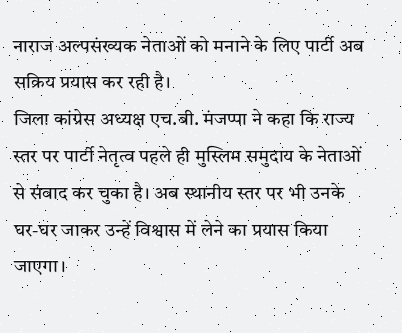नाराज अल्पसंख्यक नेताओं को मनाने के लिए पार्टी अब सक्रिय प्रयास कर रही है।
जिला कांग्रेस अध्यक्ष एच.बी. मंजप्पा ने कहा कि राज्य स्तर पर पार्टी नेतृत्व पहले ही मुस्लिम समुदाय के नेताओं से संवाद कर चुका है। अब स्थानीय स्तर पर भी उनके घर-घर जाकर उन्हें विश्वास में लेने का प्रयास किया जाएगा।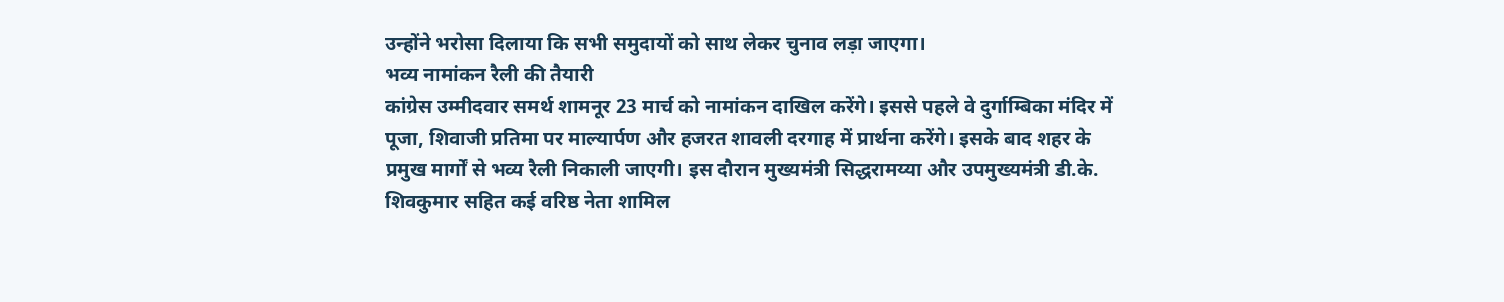उन्होंने भरोसा दिलाया कि सभी समुदायों को साथ लेकर चुनाव लड़ा जाएगा।
भव्य नामांकन रैली की तैयारी
कांग्रेस उम्मीदवार समर्थ शामनूर 23 मार्च को नामांकन दाखिल करेंगे। इससे पहले वे दुर्गाम्बिका मंदिर में पूजा, शिवाजी प्रतिमा पर माल्यार्पण और हजरत शावली दरगाह में प्रार्थना करेंगे। इसके बाद शहर के प्रमुख मार्गों से भव्य रैली निकाली जाएगी। इस दौरान मुख्यमंत्री सिद्धरामय्या और उपमुख्यमंत्री डी.के. शिवकुमार सहित कई वरिष्ठ नेता शामिल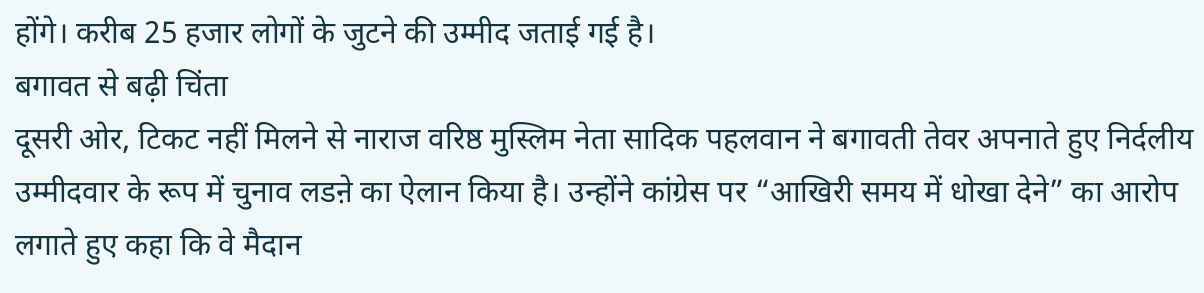होंगे। करीब 25 हजार लोगों के जुटने की उम्मीद जताई गई है।
बगावत से बढ़ी चिंता
दूसरी ओर, टिकट नहीं मिलने से नाराज वरिष्ठ मुस्लिम नेता सादिक पहलवान ने बगावती तेवर अपनाते हुए निर्दलीय उम्मीदवार के रूप में चुनाव लडऩे का ऐलान किया है। उन्होंने कांग्रेस पर “आखिरी समय में धोखा देने” का आरोप लगाते हुए कहा कि वे मैदान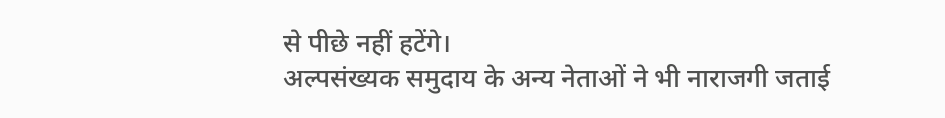से पीछे नहीं हटेंगे।
अल्पसंख्यक समुदाय के अन्य नेताओं ने भी नाराजगी जताई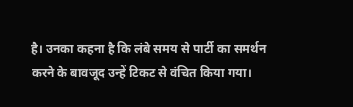है। उनका कहना है कि लंबे समय से पार्टी का समर्थन करने के बावजूद उन्हें टिकट से वंचित किया गया।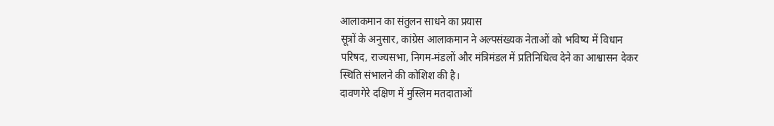आलाकमान का संतुलन साधने का प्रयास
सूत्रों के अनुसार, कांग्रेस आलाकमान ने अल्पसंख्यक नेताओं को भविष्य में विधान परिषद, राज्यसभा, निगम-मंडलों और मंत्रिमंडल में प्रतिनिधित्व देने का आश्वासन देकर स्थिति संभालने की कोशिश की है।
दावणगेरे दक्षिण में मुस्लिम मतदाताओं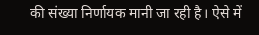की संख्या निर्णायक मानी जा रही है। ऐसे में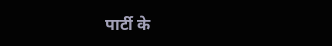पार्टी के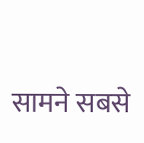सामने सबसे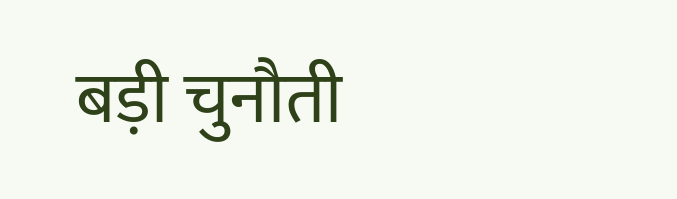बड़ी चुनौती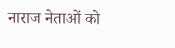नाराज नेताओं को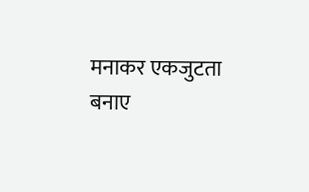मनाकर एकजुटता बनाए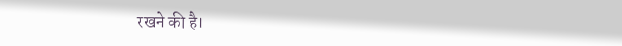रखने की है।